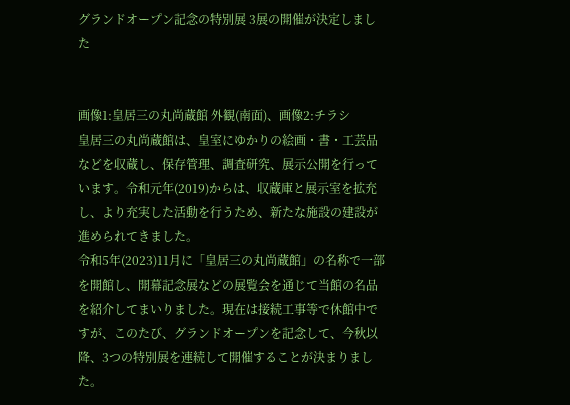グランドオープン記念の特別展 3展の開催が決定しました


画像1:皇居三の丸尚蔵館 外観(南面)、画像2:チラシ
皇居三の丸尚蔵館は、皇室にゆかりの絵画・書・工芸品などを収蔵し、保存管理、調査研究、展示公開を行っています。令和元年(2019)からは、収蔵庫と展示室を拡充し、より充実した活動を行うため、新たな施設の建設が進められてきました。
令和5年(2023)11月に「皇居三の丸尚蔵館」の名称で一部を開館し、開幕記念展などの展覧会を通じて当館の名品を紹介してまいりました。現在は接続工事等で休館中ですが、このたび、グランドオープンを記念して、今秋以降、3つの特別展を連続して開催することが決まりました。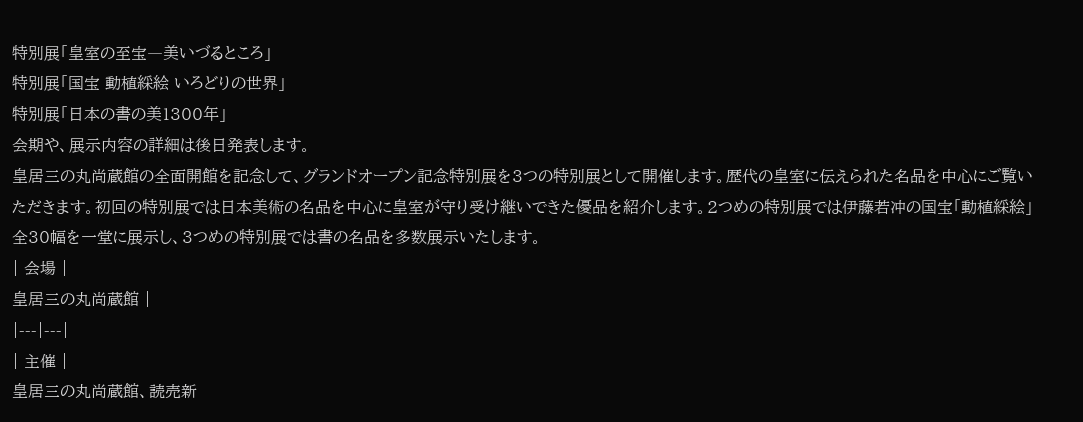特別展「皇室の至宝―美いづるところ」
特別展「国宝 動植綵絵 いろどりの世界」
特別展「日本の書の美1300年」
会期や、展示内容の詳細は後日発表します。
皇居三の丸尚蔵館の全面開館を記念して、グランドオープン記念特別展を3つの特別展として開催します。歴代の皇室に伝えられた名品を中心にご覧いただきます。初回の特別展では日本美術の名品を中心に皇室が守り受け継いできた優品を紹介します。2つめの特別展では伊藤若冲の国宝「動植綵絵」全30幅を一堂に展示し、3つめの特別展では書の名品を多数展示いたします。
| 会場 |
皇居三の丸尚蔵館 |
|---|---|
| 主催 |
皇居三の丸尚蔵館、読売新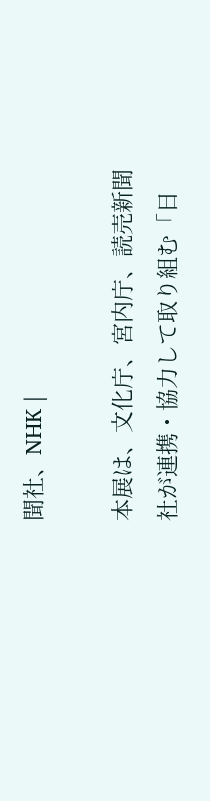聞社、NHK |

本展は、文化庁、宮内庁、読売新聞社が連携・協力して取り組む「日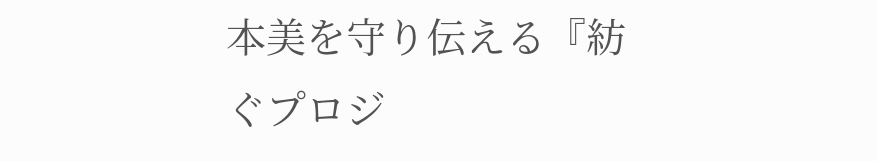本美を守り伝える『紡ぐプロジ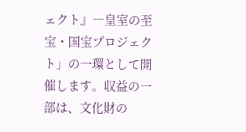ェクト』―皇室の至宝・国宝プロジェクト」の一環として開催します。収益の一部は、文化財の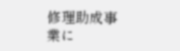修理助成事業に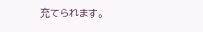充てられます。